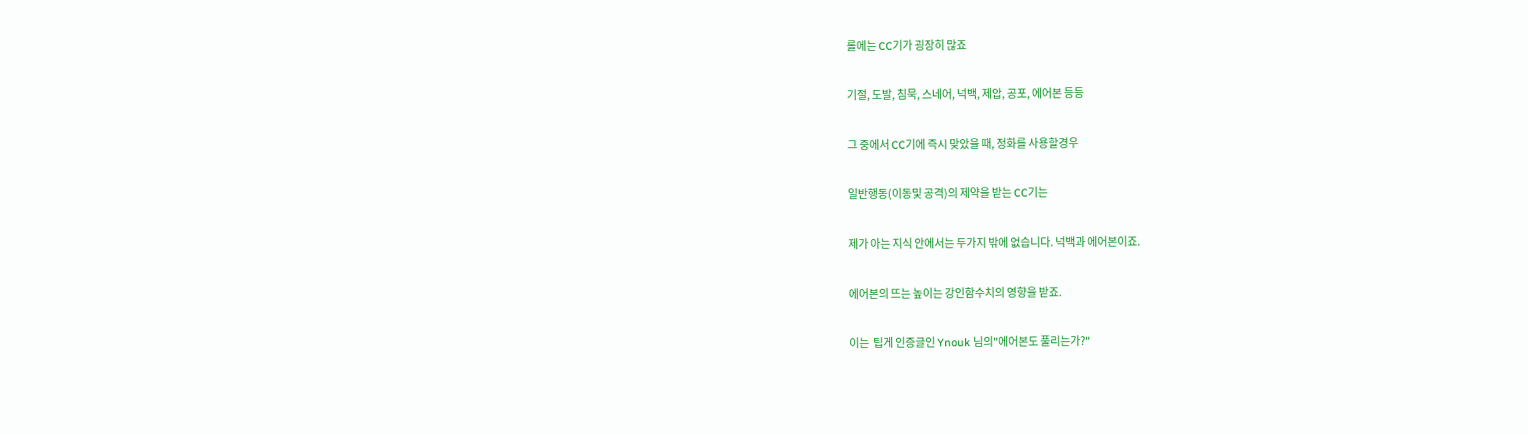롤에는 CC기가 굉장히 많죠

기절, 도발, 침묵, 스네어, 넉백, 제압, 공포, 에어본 등등

그 중에서 CC기에 즉시 맞았을 때, 정화를 사용할경우

일반행동(이동및 공격)의 제약을 받는 CC기는

제가 아는 지식 안에서는 두가지 밖에 없습니다. 넉백과 에어본이죠.

에어본의 뜨는 높이는 강인함수치의 영향을 받죠.

이는  팁게 인증글인 Ynouk 님의"에어본도 풀리는가?"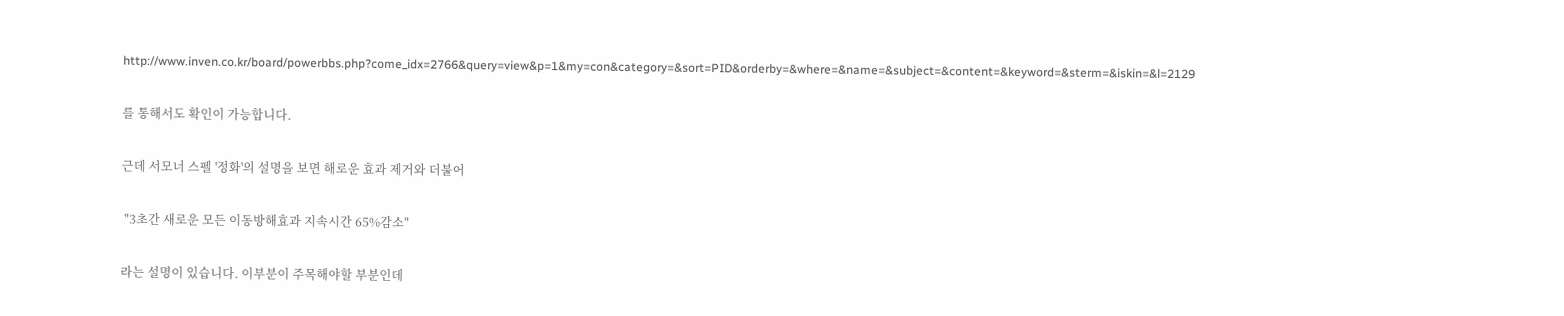http://www.inven.co.kr/board/powerbbs.php?come_idx=2766&query=view&p=1&my=con&category=&sort=PID&orderby=&where=&name=&subject=&content=&keyword=&sterm=&iskin=&l=2129

를 통해서도 확인이 가능합니다.

근데 서모너 스펠 '정화'의 설명을 보면 해로운 효과 제거와 더불어

 "3초간 새로운 모든 이동방해효과 지속시간 65%감소"

라는 설명이 있습니다. 이부분이 주목해야할 부분인데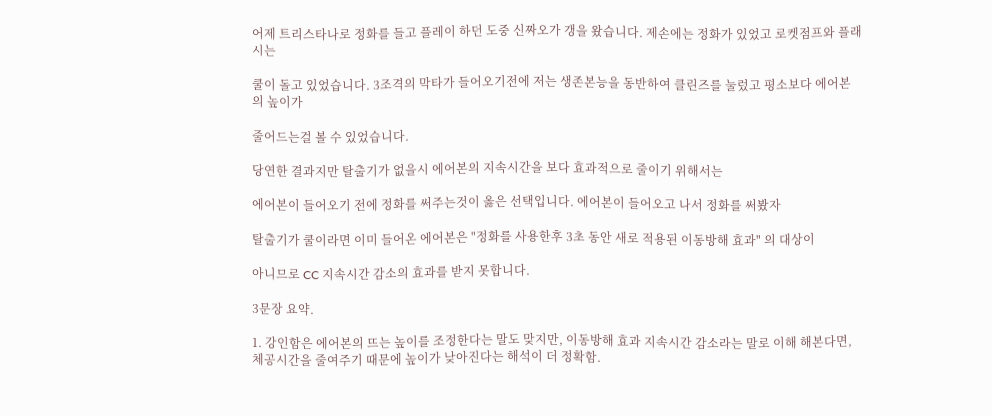어제 트리스타나로 정화를 들고 플레이 하던 도중 신짜오가 갱을 왔습니다. 제손에는 정화가 있었고 로켓점프와 플래시는

쿨이 돌고 있었습니다. 3조격의 막타가 들어오기전에 저는 생존본능을 동반하여 클린즈를 눌렀고 평소보다 에어본의 높이가

줄어드는걸 볼 수 있었습니다.

당연한 결과지만 탈출기가 없을시 에어본의 지속시간을 보다 효과적으로 줄이기 위해서는

에어본이 들어오기 전에 정화를 써주는것이 옳은 선택입니다. 에어본이 들어오고 나서 정화를 써봤자

탈출기가 쿨이라면 이미 들어온 에어본은 "정화를 사용한후 3초 동안 새로 적용된 이동방해 효과" 의 대상이

아니므로 CC 지속시간 감소의 효과를 받지 못합니다.

3문장 요약.

1. 강인함은 에어본의 뜨는 높이를 조정한다는 말도 맞지만, 이동방해 효과 지속시간 감소라는 말로 이해 해본다면,
체공시간을 줄여주기 때문에 높이가 낮아진다는 해석이 더 정확함.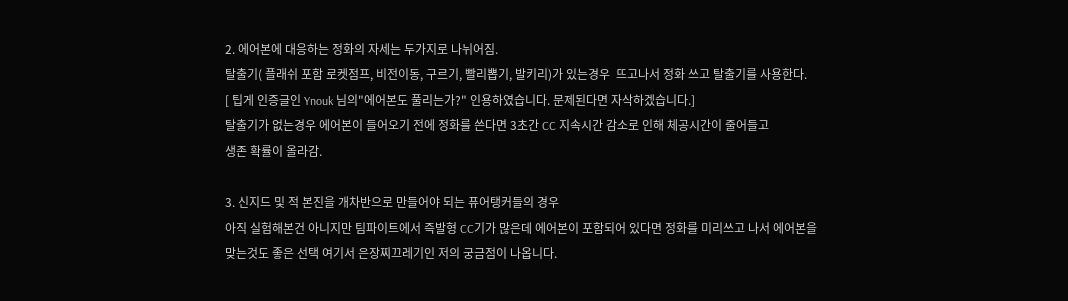2. 에어본에 대응하는 정화의 자세는 두가지로 나뉘어짐.
탈출기( 플래쉬 포함 로켓점프, 비전이동, 구르기, 빨리뽑기, 발키리)가 있는경우  뜨고나서 정화 쓰고 탈출기를 사용한다.
[ 팁게 인증글인 Ynouk 님의"에어본도 풀리는가?" 인용하였습니다. 문제된다면 자삭하겠습니다.]
탈출기가 없는경우 에어본이 들어오기 전에 정화를 쓴다면 3초간 CC 지속시간 감소로 인해 체공시간이 줄어들고
생존 확률이 올라감.

3. 신지드 및 적 본진을 개차반으로 만들어야 되는 퓨어탱커들의 경우
아직 실험해본건 아니지만 팀파이트에서 즉발형 CC기가 많은데 에어본이 포함되어 있다면 정화를 미리쓰고 나서 에어본을
맞는것도 좋은 선택 여기서 은장찌끄레기인 저의 궁금점이 나옵니다.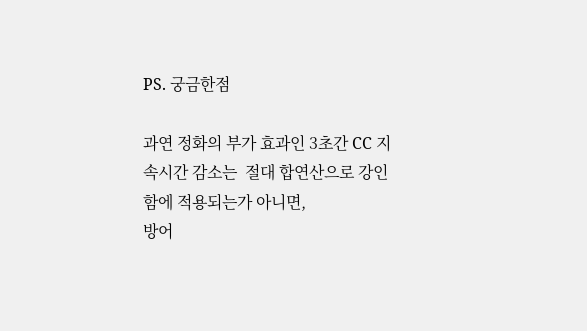PS. 궁금한점

과연 정화의 부가 효과인 3초간 CC 지속시간 감소는  절대 합연산으로 강인함에 적용되는가 아니면,
방어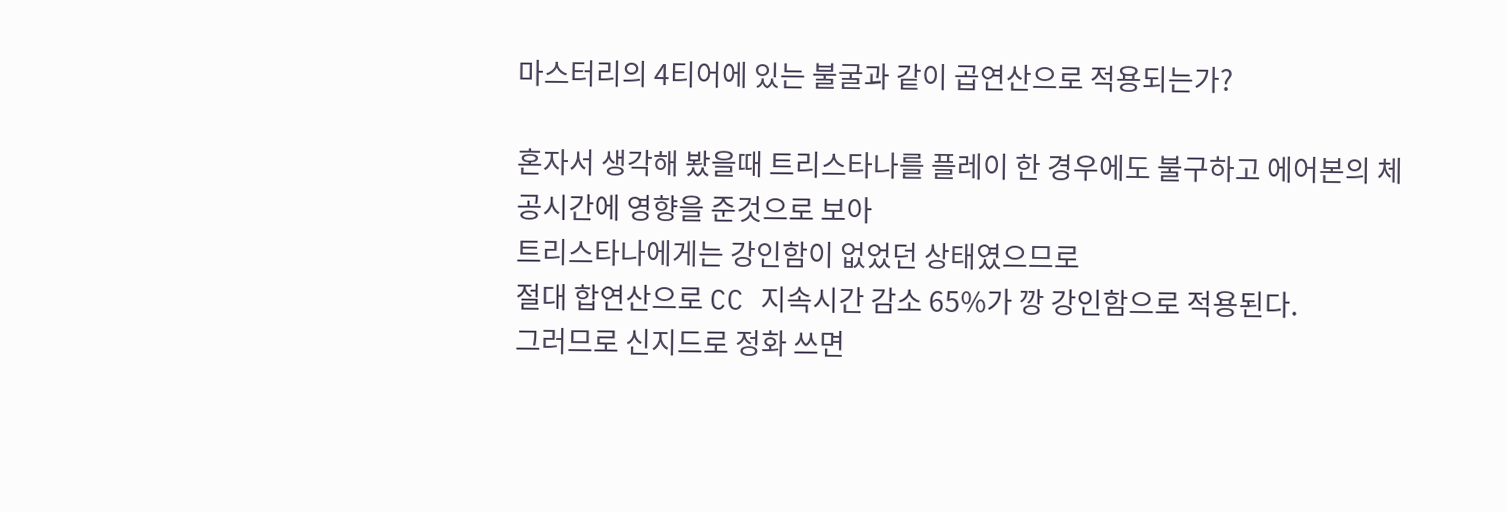마스터리의 4티어에 있는 불굴과 같이 곱연산으로 적용되는가?

혼자서 생각해 봤을때 트리스타나를 플레이 한 경우에도 불구하고 에어본의 체공시간에 영향을 준것으로 보아
트리스타나에게는 강인함이 없었던 상태였으므로
절대 합연산으로 CC 지속시간 감소 65%가 깡 강인함으로 적용된다.
그러므로 신지드로 정화 쓰면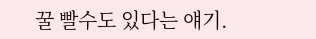꿀 빨수도 있다는 얘기.